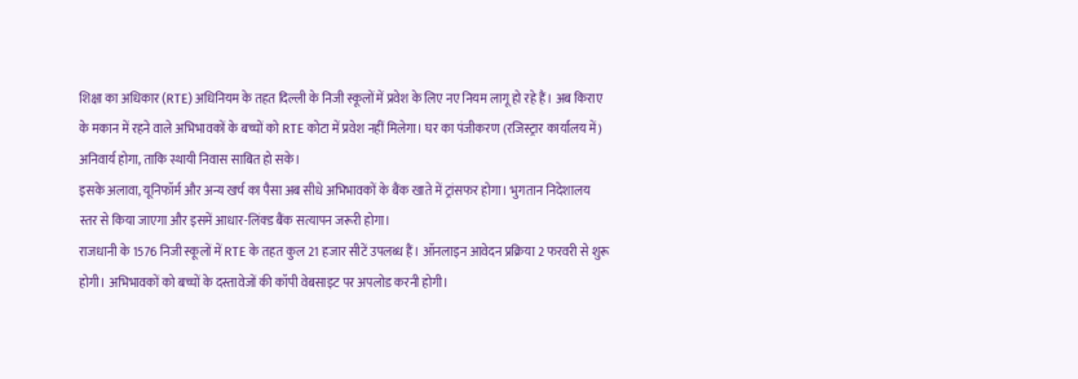शिक्षा का अधिकार (RTE) अधिनियम के तहत दिल्ली के निजी स्कूलों में प्रवेश के लिए नए नियम लागू हो रहे हैं। अब किराए के मकान में रहने वाले अभिभावकों के बच्चों को RTE कोटा में प्रवेश नहीं मिलेगा। घर का पंजीकरण (रजिस्ट्रार कार्यालय में) अनिवार्य होगा, ताकि स्थायी निवास साबित हो सके।
इसके अलावा, यूनिफॉर्म और अन्य खर्च का पैसा अब सीधे अभिभावकों के बैंक खाते में ट्रांसफर होगा। भुगतान निदेशालय स्तर से किया जाएगा और इसमें आधार-लिंक्ड बैंक सत्यापन जरूरी होगा।
राजधानी के 1576 निजी स्कूलों में RTE के तहत कुल 21 हजार सीटें उपलब्ध हैं। ऑनलाइन आवेदन प्रक्रिया 2 फरवरी से शुरू होगी। अभिभावकों को बच्चों के दस्तावेजों की कॉपी वेबसाइट पर अपलोड करनी होगी।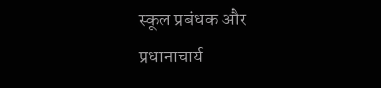स्कूल प्रबंधक और प्रधानाचार्य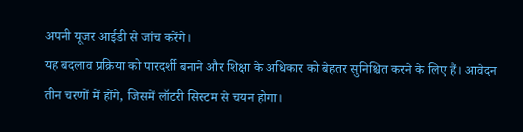अपनी यूजर आईडी से जांच करेंगे।
यह बदलाव प्रक्रिया को पारदर्शी बनाने और शिक्षा के अधिकार को बेहतर सुनिश्चित करने के लिए हैं। आवेदन तीन चरणों में होंगे, जिसमें लॉटरी सिस्टम से चयन होगा।